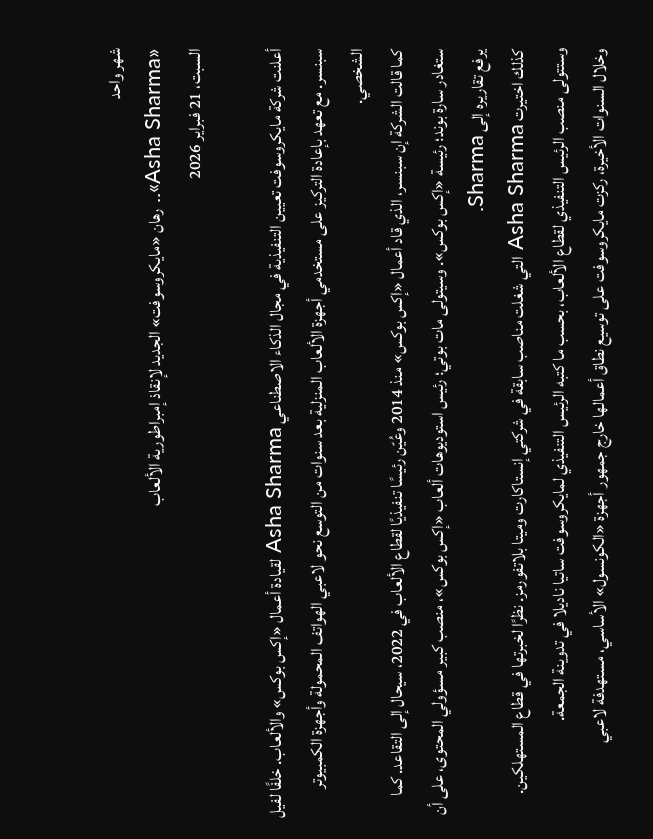شهر واحد
«Asha Sharma».. رهان «مايكروسوفت» الجديد لإنقاذ إمبراطورية الألعاب
السبت، 21 فبراير 2026

أعلنت شركة مايكروسوفت تعيين التنفيذية في مجال الذكاء الاصطناعي Asha Sharma لقيادة أعمال «إكس بوكس» والألعاب. خلفًا لفيل سبنسر. مع تعهد بإعادة التركيز على مستخدمي أجهزة الألعاب المنزلية بعد سنوات من التوسع نحو لاعبي الهواتف المحمولة وأجهزة الكمبيوتر الشخصي.
كما قالت الشركة إن سبنسر، الذي قاد أعمال «إكس بوكس» منذ 2014 وعُيّن رئيسًا تنفيذيًا لقطاع الألعاب في 2022، سيحال إلى التقاعد. كما ستغادر سارة بوند؛ رئيسة «إكس بوكس». وسيتولى مات بوتي؛ رئيس استوديوهات ألعاب «إكس بوكس»، منصب كبير مسؤولي المحتوى، على أن يرفع تقاريره إلى Sharma.
كذلك اختيرت Asha Sharma التي شغلت مناصب سابقة في شركتي إنستاكارت وميتا بلاتفورمز. نظرًا لخبرتها في قطاع المستهلكين. وستتولى منصب الرئيس التنفيذي لقطاع الألعاب، بحسب ما كتبه الرئيس التنفيذي لمايكروسوفت ساتيا ناديلا في تدوينة الجمعة.
وخلال السنوات الأخيرة، ركزت مايكروسوفت على توسيع نطاق أعمالها خارج جمهور أجهزة «الكونسول» الأساسي، مستهدفة لاعبي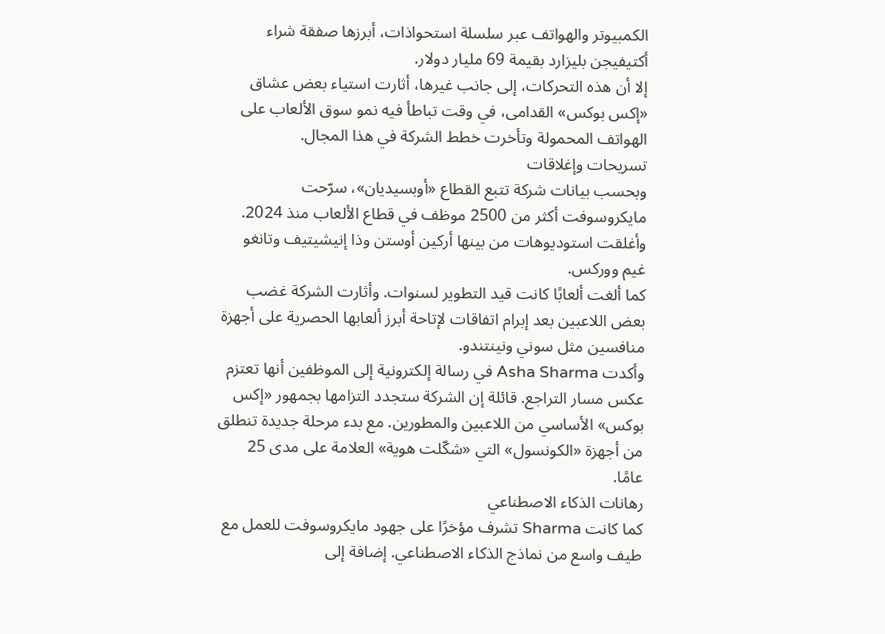الكمبيوتر والهواتف عبر سلسلة استحواذات، أبرزها صفقة شراء أكتيفيجن بليزارد بقيمة 69 مليار دولار.
إلا أن هذه التحركات، إلى جانب غيرها، أثارت استياء بعض عشاق «إكس بوكس» القدامى، في وقت تباطأ فيه نمو سوق الألعاب على الهواتف المحمولة وتأخرت خطط الشركة في هذا المجال.
تسريحات وإغلاقات
وبحسب بيانات شركة تتبع القطاع «أوبسيديان»، سرّحت مايكروسوفت أكثر من 2500 موظف في قطاع الألعاب منذ 2024. وأغلقت استوديوهات من بينها أركين أوستن وذا إنيشيتيف وتانغو غيم ووركس.
كما ألغت ألعابًا كانت قيد التطوير لسنوات. وأثارت الشركة غضب بعض اللاعبين بعد إبرام اتفاقات لإتاحة أبرز ألعابها الحصرية على أجهزة منافسين مثل سوني ونينتندو.
وأكدت Asha Sharma في رسالة إلكترونية إلى الموظفين أنها تعتزم عكس مسار التراجع. قائلة إن الشركة ستجدد التزامها بجمهور «إكس بوكس» الأساسي من اللاعبين والمطورين. مع بدء مرحلة جديدة تنطلق من أجهزة «الكونسول» التي «شكّلت هوية» العلامة على مدى 25 عامًا.
رهانات الذكاء الاصطناعي
كما كانت Sharma تشرف مؤخرًا على جهود مايكروسوفت للعمل مع طيف واسع من نماذج الذكاء الاصطناعي. إضافة إلى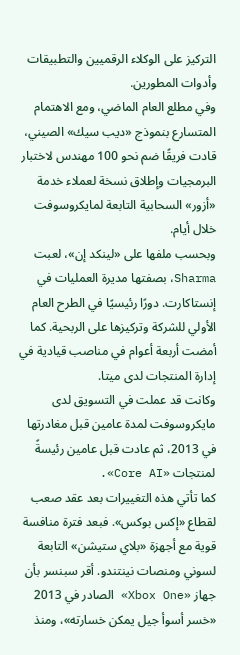التركيز على الوكلاء الرقميين والتطبيقات وأدوات المطورين.
وفي مطلع العام الماضي، ومع الاهتمام المتسارع بنموذج «ديب سيك» الصيني، قادت فريقًا ضم نحو 100 مهندس لاختبار البرمجيات وإطلاق نسخة لعملاء خدمة «أزور» السحابية التابعة لمايكروسوفت خلال أيام.
وبحسب ملفها على «لينكد إن»، لعبت Sharma، بصفتها مديرة العمليات في إنستاكارت. دورًا رئيسيًا في الطرح العام الأولي للشركة وتركيزها على الربحية. كما أمضت أربعة أعوام في مناصب قيادية في إدارة المنتجات لدى ميتا.
وكانت قد عملت في التسويق لدى مايكروسوفت لمدة عامين قبل مغادرتها في 2013، ثم عادت قبل عامين رئيسةً لمنتجات «Core AI».
كما تأتي هذه التغييرات بعد عقد صعب لقطاع «إكس بوكس». فبعد فترة منافسة قوية مع أجهزة «بلاي ستيشن» التابعة لسوني ومنصات نينتندو. أقر سبنسر بأن جهاز «Xbox One» الصادر في 2013 «خسر أسوأ جيل يمكن خسارته»، ومنذ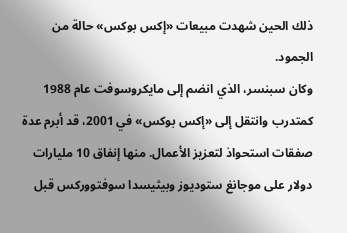ذلك الحين شهدت مبيعات «إكس بوكس» حالة من الجمود.
وكان سبنسر، الذي انضم إلى مايكروسوفت عام 1988 كمتدرب وانتقل إلى «إكس بوكس» في 2001، قد أبرم عدة صفقات استحواذ لتعزيز الأعمال. منها إنفاق 10 مليارات دولار على موجانغ ستوديوز وبيثيسدا سوفتووركس قبل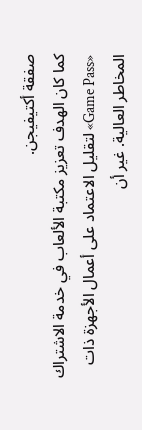صفقة أكتيفيجن.
كما كان الهدف تعزيز مكتبة الألعاب في خدمة الاشتراك «Game Pass» لتقليل الاعتماد على أعمال الأجهزة ذات المخاطر العالية. غير أن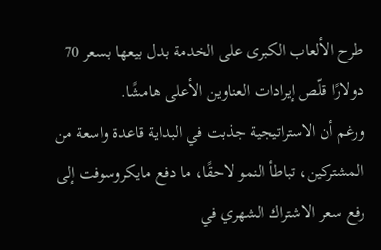طرح الألعاب الكبرى على الخدمة بدل بيعها بسعر 70 دولارًا قلّص إيرادات العناوين الأعلى هامشًا.
ورغم أن الاستراتيجية جذبت في البداية قاعدة واسعة من المشتركين، تباطأ النمو لاحقًا، ما دفع مايكروسوفت إلى رفع سعر الاشتراك الشهري في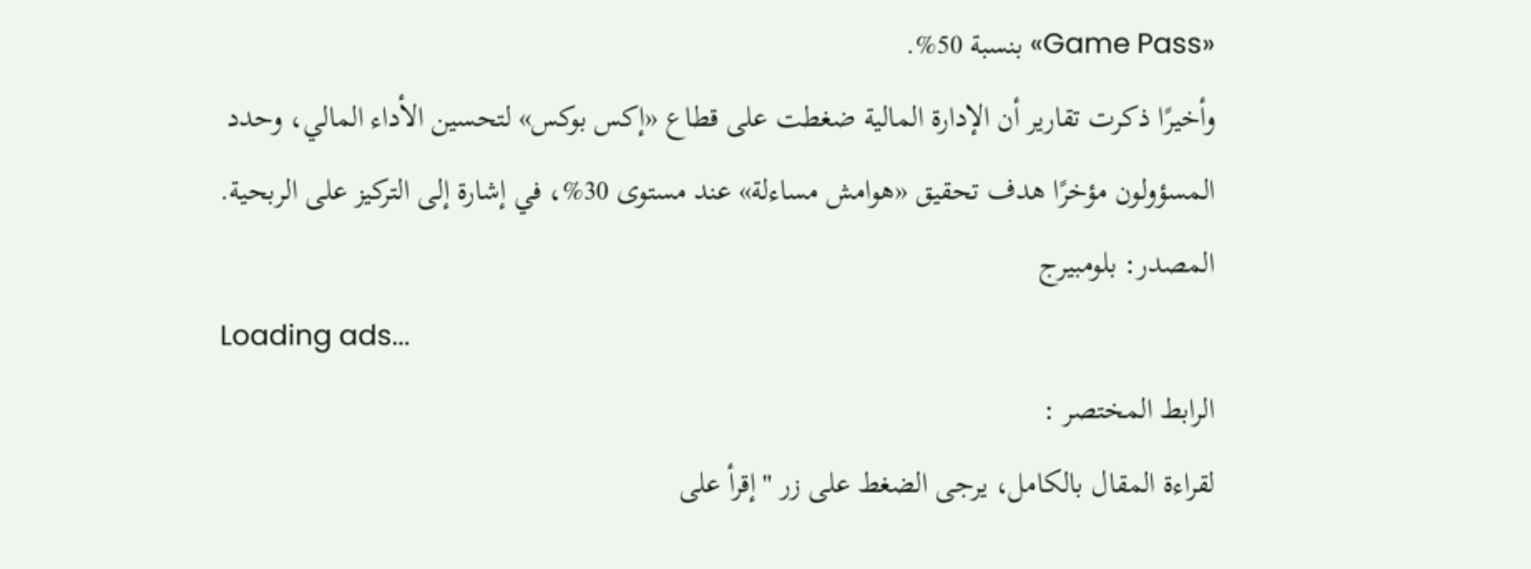«Game Pass» بنسبة 50%.
وأخيرًا ذكرت تقارير أن الإدارة المالية ضغطت على قطاع «إكس بوكس» لتحسين الأداء المالي، وحدد المسؤولون مؤخرًا هدف تحقيق «هوامش مساءلة» عند مستوى 30%، في إشارة إلى التركيز على الربحية.
المصدر: بلومبيرج
Loading ads...
الرابط المختصر :
لقراءة المقال بالكامل، يرجى الضغط على زر "إقرأ على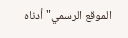الموقع الرسمي" أدناه